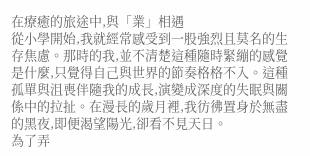在療癒的旅途中,與「業」相遇
從小學開始,我就經常感受到一股強烈且莫名的生存焦慮。那時的我,並不清楚這種隨時緊繃的感覺是什麼,只覺得自己與世界的節奏格格不入。這種孤單與沮喪伴隨我的成長,演變成深度的失眠與關係中的拉扯。在漫長的歲月裡,我彷彿置身於無盡的黑夜,即便渴望陽光,卻看不見天日。
為了弄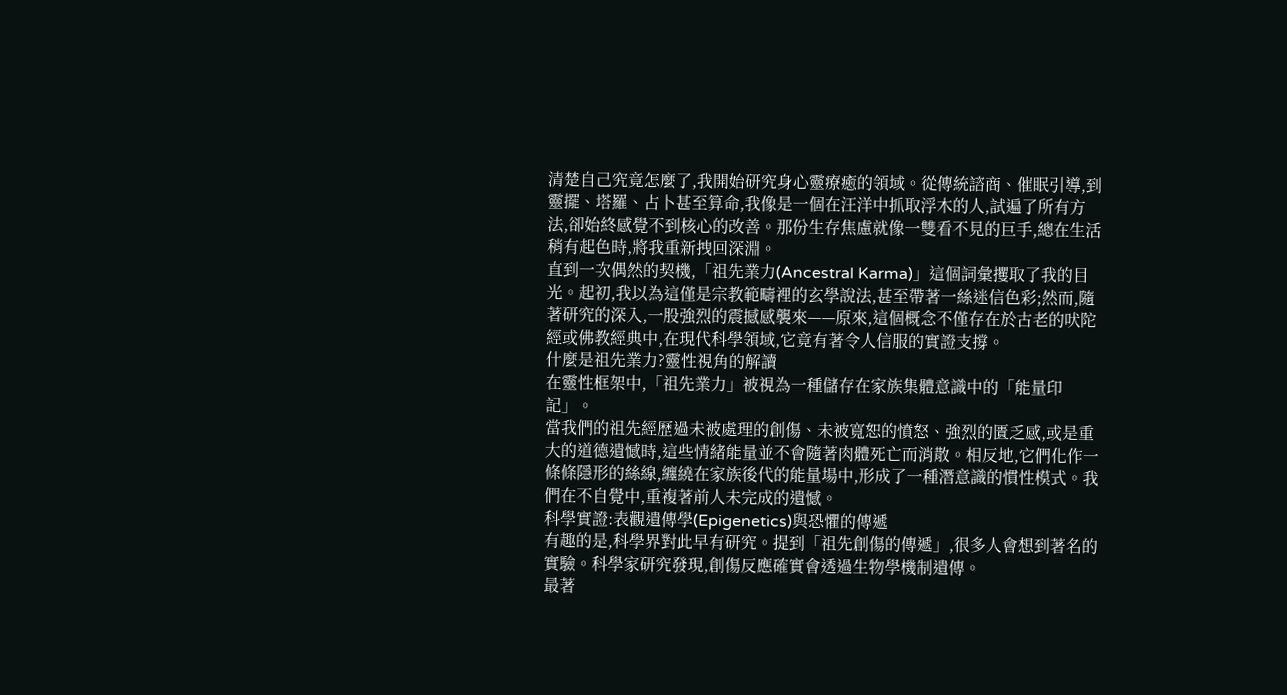清楚自己究竟怎麼了,我開始研究身心靈療癒的領域。從傳統諮商、催眠引導,到靈擺、塔羅、占卜甚至算命,我像是一個在汪洋中抓取浮木的人,試遍了所有方法,卻始終感覺不到核心的改善。那份生存焦慮就像一雙看不見的巨手,總在生活稍有起色時,將我重新拽回深淵。
直到一次偶然的契機,「祖先業力(Ancestral Karma)」這個詞彙攫取了我的目光。起初,我以為這僅是宗教範疇裡的玄學說法,甚至帶著一絲迷信色彩;然而,隨著研究的深入,一股強烈的震撼感襲來——原來,這個概念不僅存在於古老的吠陀經或佛教經典中,在現代科學領域,它竟有著令人信服的實證支撐。
什麼是祖先業力?靈性視角的解讀
在靈性框架中,「祖先業力」被視為一種儲存在家族集體意識中的「能量印記」。
當我們的祖先經歷過未被處理的創傷、未被寬恕的憤怒、強烈的匱乏感,或是重大的道德遺憾時,這些情緒能量並不會隨著肉體死亡而消散。相反地,它們化作一條條隱形的絲線,纏繞在家族後代的能量場中,形成了一種潛意識的慣性模式。我們在不自覺中,重複著前人未完成的遺憾。
科學實證:表觀遺傳學(Epigenetics)與恐懼的傳遞
有趣的是,科學界對此早有研究。提到「祖先創傷的傳遞」,很多人會想到著名的實驗。科學家研究發現,創傷反應確實會透過生物學機制遺傳。
最著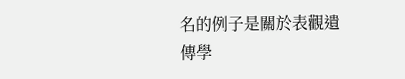名的例子是關於表觀遺傳學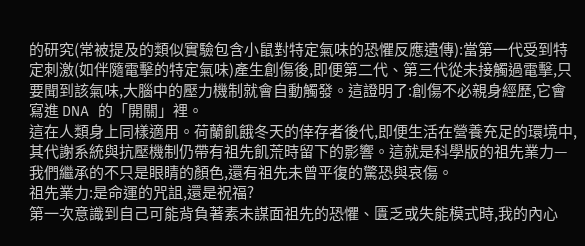的研究(常被提及的類似實驗包含小鼠對特定氣味的恐懼反應遺傳):當第一代受到特定刺激(如伴隨電擊的特定氣味)產生創傷後,即便第二代、第三代從未接觸過電擊,只要聞到該氣味,大腦中的壓力機制就會自動觸發。這證明了:創傷不必親身經歷,它會寫進 DNA 的「開關」裡。
這在人類身上同樣適用。荷蘭飢餓冬天的倖存者後代,即便生活在營養充足的環境中,其代謝系統與抗壓機制仍帶有祖先飢荒時留下的影響。這就是科學版的祖先業力—我們繼承的不只是眼睛的顏色,還有祖先未曾平復的驚恐與哀傷。
祖先業力:是命運的咒詛,還是祝福?
第一次意識到自己可能背負著素未謀面祖先的恐懼、匱乏或失能模式時,我的內心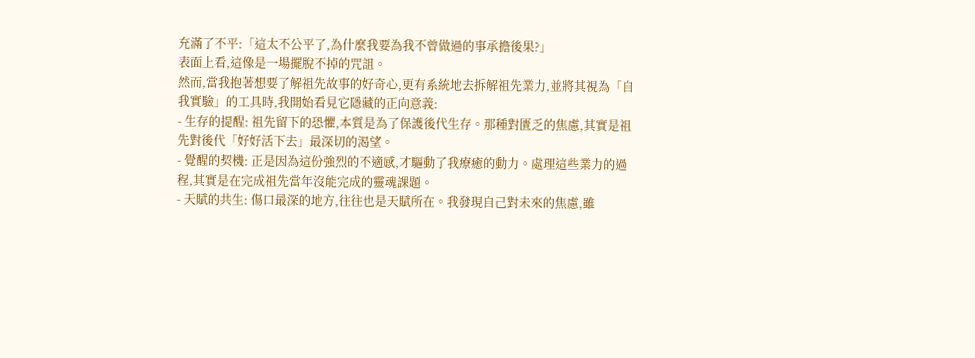充滿了不平:「這太不公平了,為什麼我要為我不曾做過的事承擔後果?」
表面上看,這像是一場擺脫不掉的咒詛。
然而,當我抱著想要了解祖先故事的好奇心,更有系統地去拆解祖先業力,並將其視為「自我實驗」的工具時,我開始看見它隱藏的正向意義:
- 生存的提醒: 祖先留下的恐懼,本質是為了保護後代生存。那種對匱乏的焦慮,其實是祖先對後代「好好活下去」最深切的渴望。
- 覺醒的契機: 正是因為這份強烈的不適感,才驅動了我療癒的動力。處理這些業力的過程,其實是在完成祖先當年沒能完成的靈魂課題。
- 天賦的共生: 傷口最深的地方,往往也是天賦所在。我發現自己對未來的焦慮,雖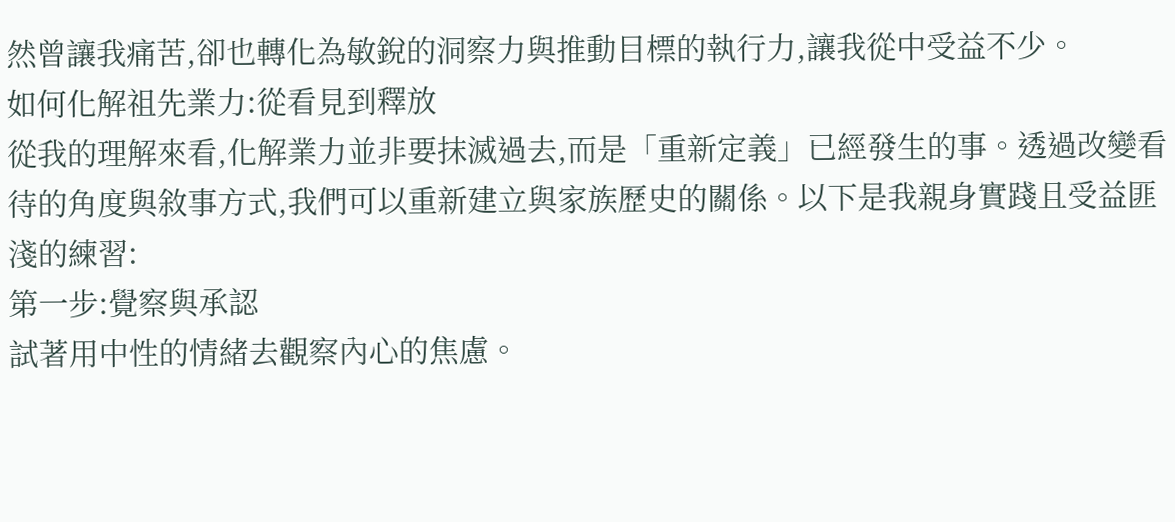然曾讓我痛苦,卻也轉化為敏銳的洞察力與推動目標的執行力,讓我從中受益不少。
如何化解祖先業力:從看見到釋放
從我的理解來看,化解業力並非要抹滅過去,而是「重新定義」已經發生的事。透過改變看待的角度與敘事方式,我們可以重新建立與家族歷史的關係。以下是我親身實踐且受益匪淺的練習:
第一步:覺察與承認
試著用中性的情緒去觀察內心的焦慮。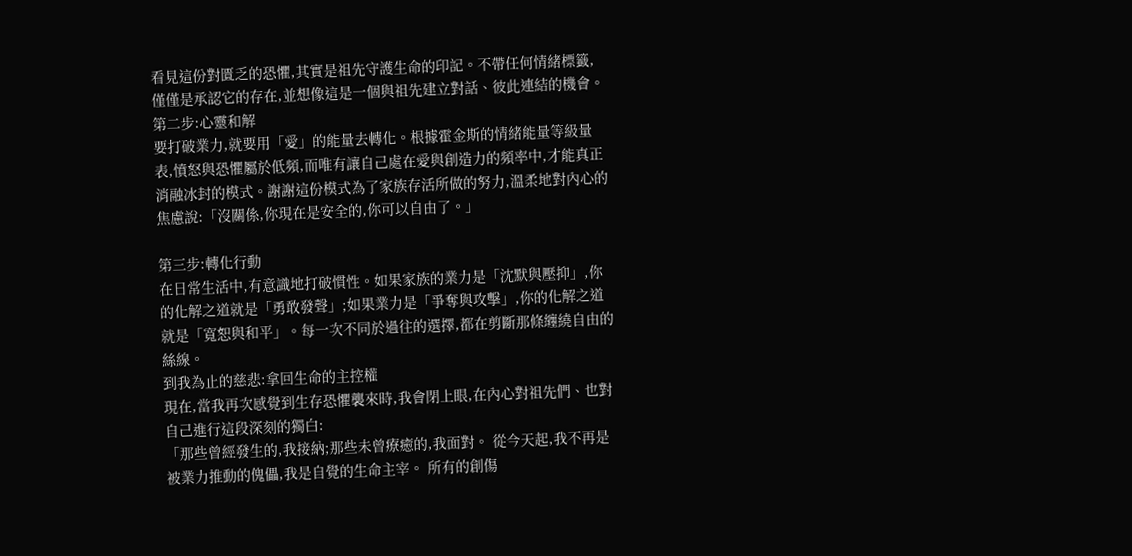看見這份對匱乏的恐懼,其實是祖先守護生命的印記。不帶任何情緒標籤,僅僅是承認它的存在,並想像這是一個與祖先建立對話、彼此連結的機會。
第二步:心靈和解
要打破業力,就要用「愛」的能量去轉化。根據霍金斯的情緒能量等級量表,憤怒與恐懼屬於低頻,而唯有讓自己處在愛與創造力的頻率中,才能真正消融冰封的模式。謝謝這份模式為了家族存活所做的努力,溫柔地對內心的焦慮說:「沒關係,你現在是安全的,你可以自由了。」

第三步:轉化行動
在日常生活中,有意識地打破慣性。如果家族的業力是「沈默與壓抑」,你的化解之道就是「勇敢發聲」;如果業力是「爭奪與攻擊」,你的化解之道就是「寬恕與和平」。每一次不同於過往的選擇,都在剪斷那條纏繞自由的絲線。
到我為止的慈悲:拿回生命的主控權
現在,當我再次感覺到生存恐懼襲來時,我會閉上眼,在內心對祖先們、也對自己進行這段深刻的獨白:
「那些曾經發生的,我接納;那些未曾療癒的,我面對。 從今天起,我不再是被業力推動的傀儡,我是自覺的生命主宰。 所有的創傷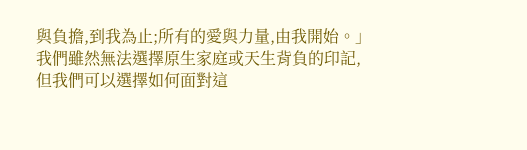與負擔,到我為止;所有的愛與力量,由我開始。」
我們雖然無法選擇原生家庭或天生背負的印記,但我們可以選擇如何面對這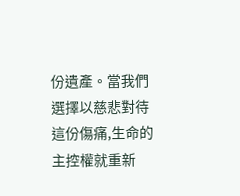份遺產。當我們選擇以慈悲對待這份傷痛,生命的主控權就重新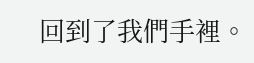回到了我們手裡。